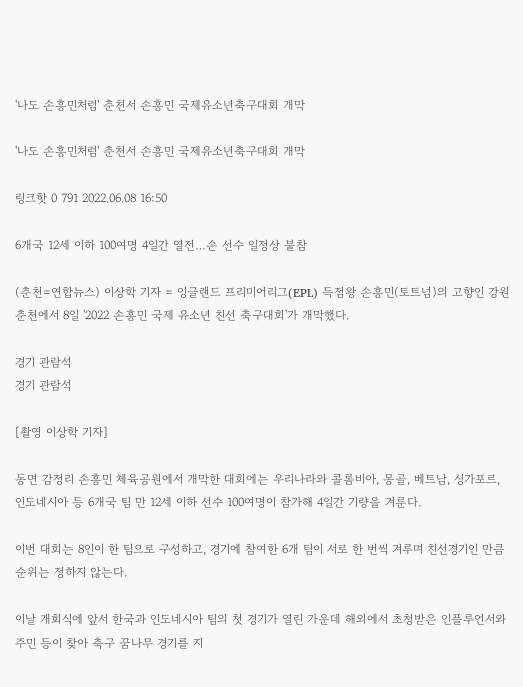'나도 손흥민처럼' 춘천서 손흥민 국제유소년축구대회 개막

'나도 손흥민처럼' 춘천서 손흥민 국제유소년축구대회 개막

링크핫 0 791 2022.06.08 16:50

6개국 12세 이하 100여명 4일간 열전…손 선수 일정상 불참

(춘천=연합뉴스) 이상학 기자 = 잉글랜드 프리미어리그(EPL) 득점왕 손흥민(토트넘)의 고향인 강원 춘천에서 8일 '2022 손흥민 국제 유소년 친선 축구대회'가 개막했다.

경기 관람석
경기 관람석

[촬영 이상학 기자]

동면 감정리 손흥민 체육공원에서 개막한 대회에는 우리나라와 콜롬비아, 몽골, 베트남, 싱가포르, 인도네시아 등 6개국 팀 만 12세 이하 선수 100여명이 참가해 4일간 기량을 겨룬다.

이번 대회는 8인이 한 팀으로 구성하고, 경기에 참여한 6개 팀이 서로 한 번씩 겨루며 친선경기인 만큼 순위는 정하지 않는다.

이날 개회식에 앞서 한국과 인도네시아 팀의 첫 경기가 열린 가운데 해외에서 초청받은 인플루언서와 주민 등이 찾아 축구 꿈나무 경기를 지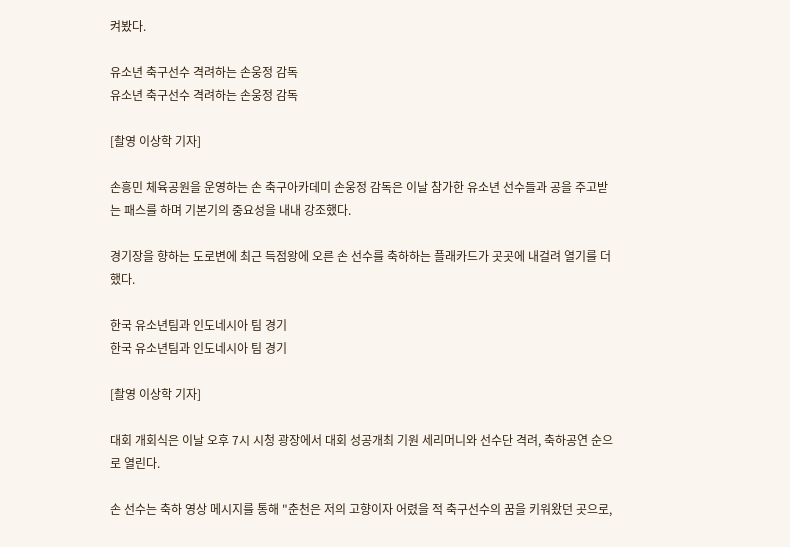켜봤다.

유소년 축구선수 격려하는 손웅정 감독
유소년 축구선수 격려하는 손웅정 감독

[촬영 이상학 기자]

손흥민 체육공원을 운영하는 손 축구아카데미 손웅정 감독은 이날 참가한 유소년 선수들과 공을 주고받는 패스를 하며 기본기의 중요성을 내내 강조했다.

경기장을 향하는 도로변에 최근 득점왕에 오른 손 선수를 축하하는 플래카드가 곳곳에 내걸려 열기를 더했다.

한국 유소년팀과 인도네시아 팀 경기
한국 유소년팀과 인도네시아 팀 경기

[촬영 이상학 기자]

대회 개회식은 이날 오후 7시 시청 광장에서 대회 성공개최 기원 세리머니와 선수단 격려, 축하공연 순으로 열린다.

손 선수는 축하 영상 메시지를 통해 "춘천은 저의 고향이자 어렸을 적 축구선수의 꿈을 키워왔던 곳으로,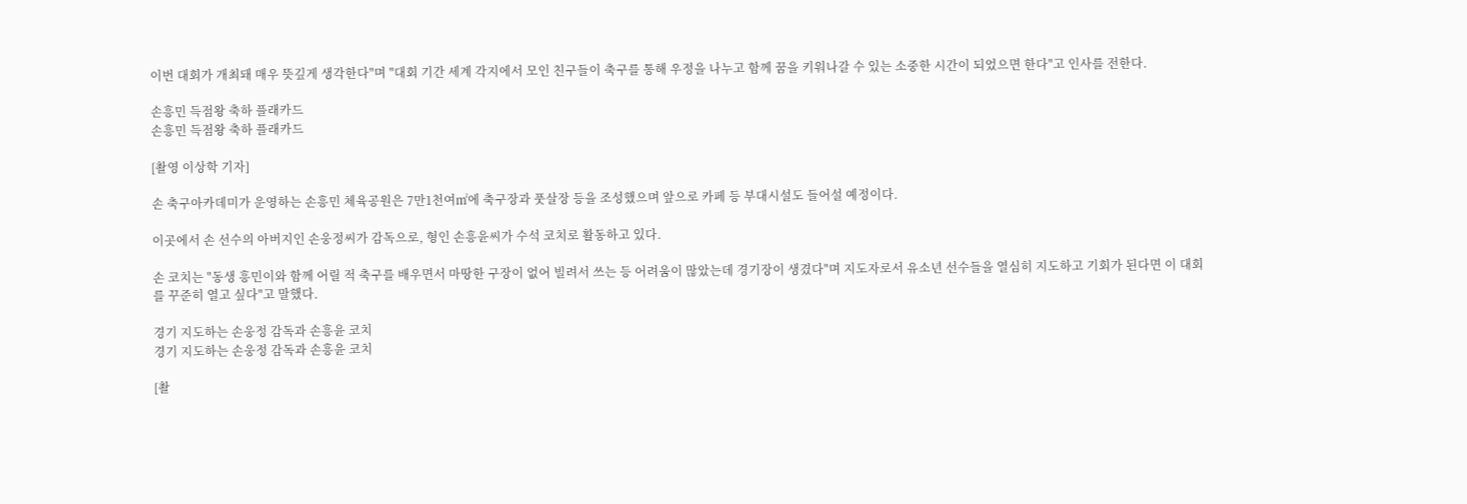이번 대회가 개최돼 매우 뜻깊게 생각한다"며 "대회 기간 세계 각지에서 모인 친구들이 축구를 통해 우정을 나누고 함께 꿈을 키워나갈 수 있는 소중한 시간이 되었으면 한다"고 인사를 전한다.

손흥민 득점왕 축하 플래카드
손흥민 득점왕 축하 플래카드

[촬영 이상학 기자]

손 축구아카데미가 운영하는 손흥민 체육공원은 7만1천여㎡에 축구장과 풋살장 등을 조성했으며 앞으로 카페 등 부대시설도 들어설 예정이다.

이곳에서 손 선수의 아버지인 손웅정씨가 감독으로, 형인 손흥윤씨가 수석 코치로 활동하고 있다.

손 코치는 "동생 흥민이와 함께 어릴 적 축구를 배우면서 마땅한 구장이 없어 빌려서 쓰는 등 어려움이 많았는데 경기장이 생겼다"며 지도자로서 유소년 선수들을 열심히 지도하고 기회가 된다면 이 대회를 꾸준히 열고 싶다"고 말했다.

경기 지도하는 손웅정 감독과 손흥윤 코치
경기 지도하는 손웅정 감독과 손흥윤 코치

[촬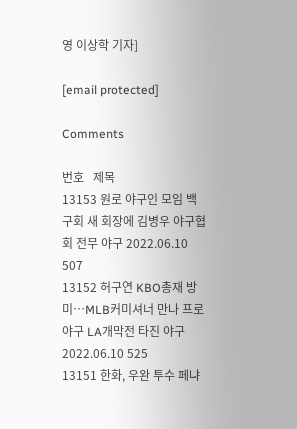영 이상학 기자]

[email protected]

Comments

번호   제목
13153 원로 야구인 모임 백구회 새 회장에 김병우 야구협회 전무 야구 2022.06.10 507
13152 허구연 KBO총재 방미…MLB커미셔너 만나 프로야구 LA개막전 타진 야구 2022.06.10 525
13151 한화, 우완 투수 페냐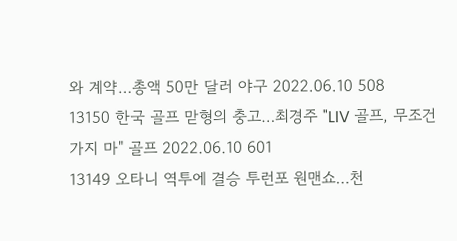와 계약…총액 50만 달러 야구 2022.06.10 508
13150 한국 골프 맏형의 충고…최경주 "LIV 골프, 무조건 가지 마" 골프 2022.06.10 601
13149 오타니 역투에 결승 투런포 원맨쇼…천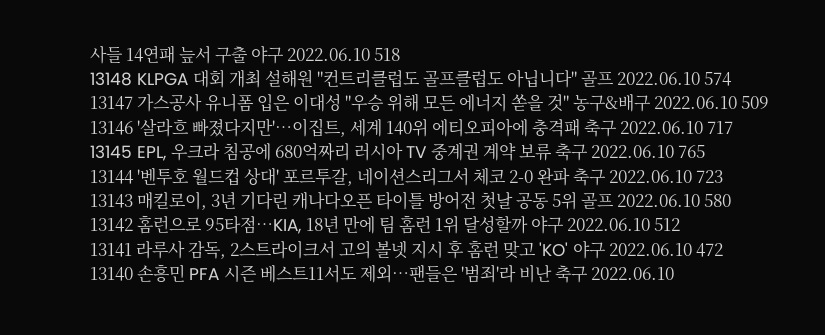사들 14연패 늪서 구출 야구 2022.06.10 518
13148 KLPGA 대회 개최 설해원 "컨트리클럽도 골프클럽도 아닙니다" 골프 2022.06.10 574
13147 가스공사 유니폼 입은 이대성 "우승 위해 모든 에너지 쏟을 것" 농구&배구 2022.06.10 509
13146 '살라흐 빠졌다지만'…이집트, 세계 140위 에티오피아에 충격패 축구 2022.06.10 717
13145 EPL, 우크라 침공에 680억짜리 러시아 TV 중계권 계약 보류 축구 2022.06.10 765
13144 '벤투호 월드컵 상대' 포르투갈, 네이션스리그서 체코 2-0 완파 축구 2022.06.10 723
13143 매킬로이, 3년 기다린 캐나다오픈 타이틀 방어전 첫날 공동 5위 골프 2022.06.10 580
13142 홈런으로 95타점…KIA, 18년 만에 팀 홈런 1위 달성할까 야구 2022.06.10 512
13141 라루사 감독, 2스트라이크서 고의 볼넷 지시 후 홈런 맞고 'KO' 야구 2022.06.10 472
13140 손흥민 PFA 시즌 베스트11서도 제외…팬들은 '범죄'라 비난 축구 2022.06.10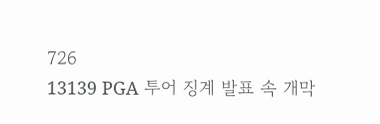726
13139 PGA 투어 징계 발표 속 개막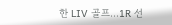한 LIV 골프…1R 선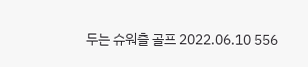두는 슈워츨 골프 2022.06.10 556